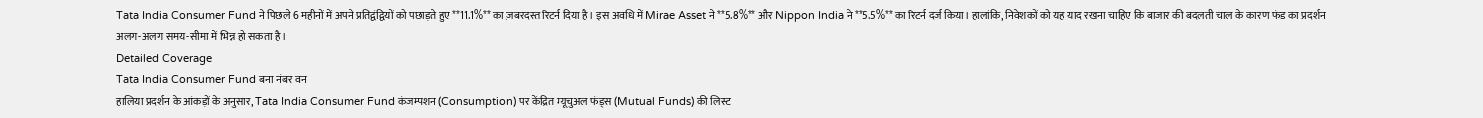Tata India Consumer Fund ने पिछले 6 महीनों में अपने प्रतिद्वंद्वियों को पछाड़ते हुए **11.1%** का ज़बरदस्त रिटर्न दिया है। इस अवधि में Mirae Asset ने **5.8%** और Nippon India ने **5.5%** का रिटर्न दर्ज किया। हालांकि, निवेशकों को यह याद रखना चाहिए कि बाजार की बदलती चाल के कारण फंड का प्रदर्शन अलग-अलग समय-सीमा में भिन्न हो सकता है।
Detailed Coverage
Tata India Consumer Fund बना नंबर वन
हालिया प्रदर्शन के आंकड़ों के अनुसार, Tata India Consumer Fund कंजम्पशन (Consumption) पर केंद्रित म्यूचुअल फंड्स (Mutual Funds) की लिस्ट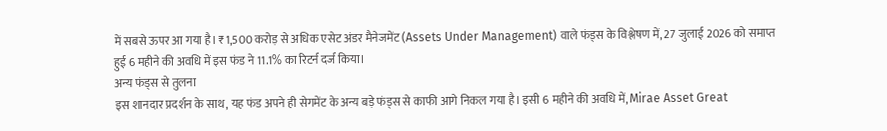में सबसे ऊपर आ गया है। ₹1,500 करोड़ से अधिक एसेट अंडर मैनेजमेंट (Assets Under Management) वाले फंड्स के विश्लेषण में, 27 जुलाई 2026 को समाप्त हुई 6 महीने की अवधि में इस फंड ने 11.1% का रिटर्न दर्ज किया।
अन्य फंड्स से तुलना
इस शानदार प्रदर्शन के साथ, यह फंड अपने ही सेगमेंट के अन्य बड़े फंड्स से काफी आगे निकल गया है। इसी 6 महीने की अवधि में, Mirae Asset Great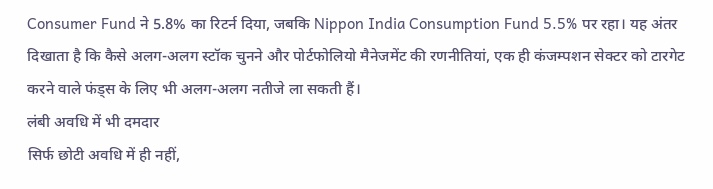Consumer Fund ने 5.8% का रिटर्न दिया, जबकि Nippon India Consumption Fund 5.5% पर रहा। यह अंतर दिखाता है कि कैसे अलग-अलग स्टॉक चुनने और पोर्टफोलियो मैनेजमेंट की रणनीतियां, एक ही कंजम्पशन सेक्टर को टारगेट करने वाले फंड्स के लिए भी अलग-अलग नतीजे ला सकती हैं।
लंबी अवधि में भी दमदार
सिर्फ छोटी अवधि में ही नहीं,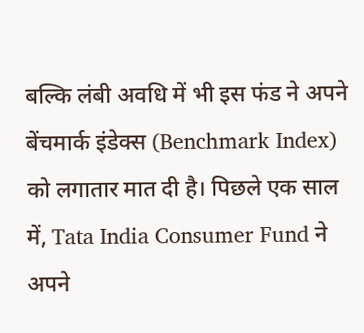बल्कि लंबी अवधि में भी इस फंड ने अपने बेंचमार्क इंडेक्स (Benchmark Index) को लगातार मात दी है। पिछले एक साल में, Tata India Consumer Fund ने अपने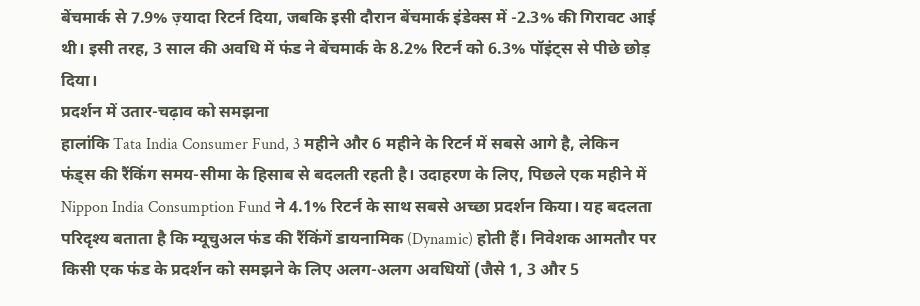बेंचमार्क से 7.9% ज़्यादा रिटर्न दिया, जबकि इसी दौरान बेंचमार्क इंडेक्स में -2.3% की गिरावट आई थी। इसी तरह, 3 साल की अवधि में फंड ने बेंचमार्क के 8.2% रिटर्न को 6.3% पॉइंट्स से पीछे छोड़ दिया।
प्रदर्शन में उतार-चढ़ाव को समझना
हालांकि Tata India Consumer Fund, 3 महीने और 6 महीने के रिटर्न में सबसे आगे है, लेकिन फंड्स की रैंकिंग समय-सीमा के हिसाब से बदलती रहती है। उदाहरण के लिए, पिछले एक महीने में Nippon India Consumption Fund ने 4.1% रिटर्न के साथ सबसे अच्छा प्रदर्शन किया। यह बदलता परिदृश्य बताता है कि म्यूचुअल फंड की रैंकिंगें डायनामिक (Dynamic) होती हैं। निवेशक आमतौर पर किसी एक फंड के प्रदर्शन को समझने के लिए अलग-अलग अवधियों (जैसे 1, 3 और 5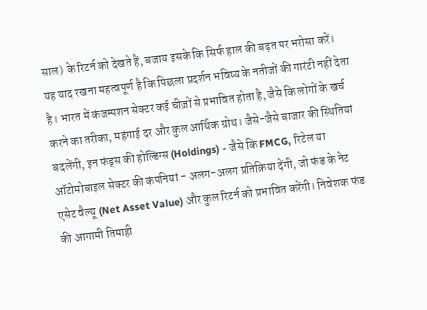साल) के रिटर्न को देखते हैं, बजाय इसके कि सिर्फ हाल की बढ़त पर भरोसा करें।
यह याद रखना महत्वपूर्ण है कि पिछला प्रदर्शन भविष्य के नतीजों की गारंटी नहीं देता है। भारत में कंजम्पशन सेक्टर कई चीज़ों से प्रभावित होता है, जैसे कि लोगों के खर्च करने का तरीका, महंगाई दर और कुल आर्थिक ग्रोथ। जैसे-जैसे बाजार की स्थितियां बदलेंगी, इन फंड्स की होल्डिंग्स (Holdings) - जैसे कि FMCG, रिटेल या ऑटोमोबाइल सेक्टर की कंपनियां - अलग-अलग प्रतिक्रिया देंगी, जो फंड के नेट एसेट वैल्यू (Net Asset Value) और कुल रिटर्न को प्रभावित करेंगी। निवेशक फंड की आगामी तिमाही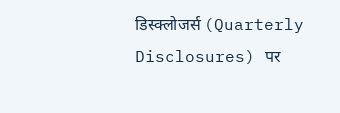डिस्क्लोजर्स (Quarterly Disclosures) पर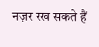नज़र रख सकते हैं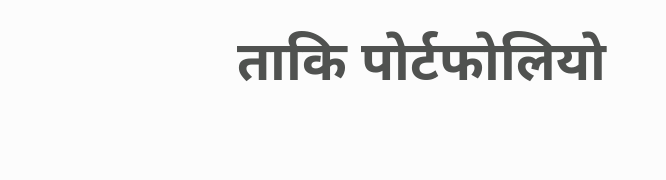ताकि पोर्टफोलियो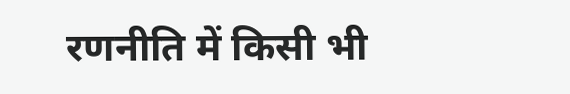रणनीति में किसी भी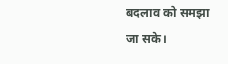बदलाव को समझा जा सके।